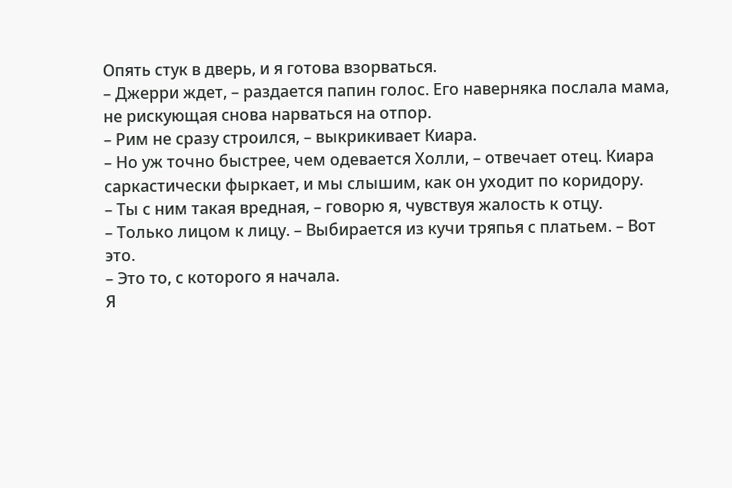Опять стук в дверь, и я готова взорваться.
– Джерри ждет, – раздается папин голос. Его наверняка послала мама, не рискующая снова нарваться на отпор.
– Рим не сразу строился, – выкрикивает Киара.
– Но уж точно быстрее, чем одевается Холли, – отвечает отец. Киара саркастически фыркает, и мы слышим, как он уходит по коридору.
– Ты с ним такая вредная, – говорю я, чувствуя жалость к отцу.
– Только лицом к лицу. – Выбирается из кучи тряпья с платьем. – Вот это.
– Это то, с которого я начала.
Я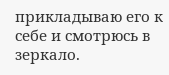прикладываю его к себе и смотрюсь в зеркало.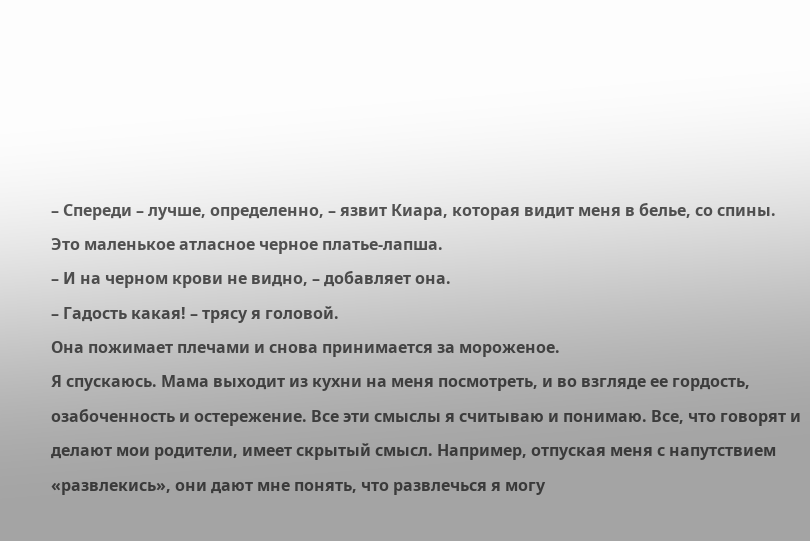– Спереди – лучше, определенно, – язвит Киара, которая видит меня в белье, со спины.
Это маленькое атласное черное платье-лапша.
– И на черном крови не видно, – добавляет она.
– Гадость какая! – трясу я головой.
Она пожимает плечами и снова принимается за мороженое.
Я спускаюсь. Мама выходит из кухни на меня посмотреть, и во взгляде ее гордость, озабоченность и остережение. Все эти смыслы я считываю и понимаю. Все, что говорят и делают мои родители, имеет скрытый смысл. Например, отпуская меня с напутствием «развлекись», они дают мне понять, что развлечься я могу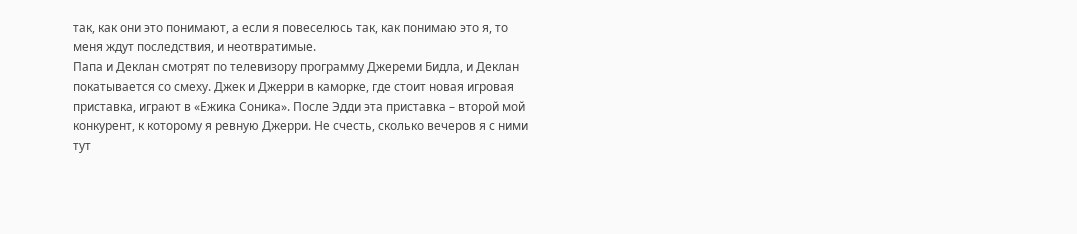так, как они это понимают, а если я повеселюсь так, как понимаю это я, то меня ждут последствия, и неотвратимые.
Папа и Деклан смотрят по телевизору программу Джереми Бидла, и Деклан покатывается со смеху. Джек и Джерри в каморке, где стоит новая игровая приставка, играют в «Ежика Соника». После Эдди эта приставка – второй мой конкурент, к которому я ревную Джерри. Не счесть, сколько вечеров я с ними тут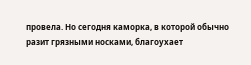провела. Но сегодня каморка, в которой обычно разит грязными носками, благоухает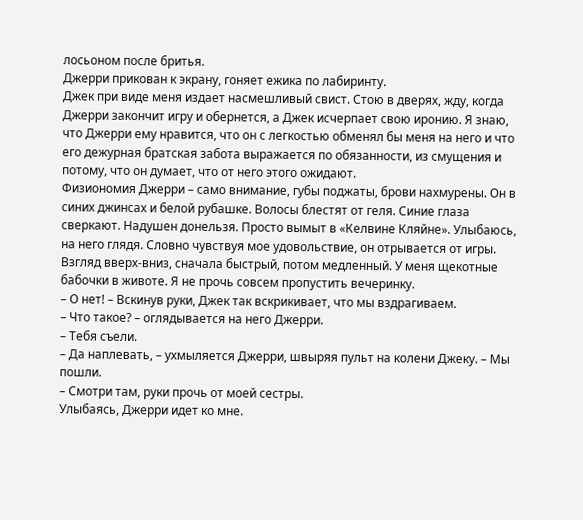лосьоном после бритья.
Джерри прикован к экрану, гоняет ежика по лабиринту.
Джек при виде меня издает насмешливый свист. Стою в дверях, жду, когда Джерри закончит игру и обернется, а Джек исчерпает свою иронию. Я знаю, что Джерри ему нравится, что он с легкостью обменял бы меня на него и что его дежурная братская забота выражается по обязанности, из смущения и потому, что он думает, что от него этого ожидают.
Физиономия Джерри – само внимание, губы поджаты, брови нахмурены. Он в синих джинсах и белой рубашке. Волосы блестят от геля. Синие глаза сверкают. Надушен донельзя. Просто вымыт в «Келвине Кляйне». Улыбаюсь, на него глядя. Словно чувствуя мое удовольствие, он отрывается от игры. Взгляд вверх-вниз, сначала быстрый, потом медленный. У меня щекотные бабочки в животе. Я не прочь совсем пропустить вечеринку.
– О нет! – Вскинув руки, Джек так вскрикивает, что мы вздрагиваем.
– Что такое? – оглядывается на него Джерри.
– Тебя съели.
– Да наплевать, – ухмыляется Джерри, швыряя пульт на колени Джеку. – Мы пошли.
– Смотри там, руки прочь от моей сестры.
Улыбаясь, Джерри идет ко мне.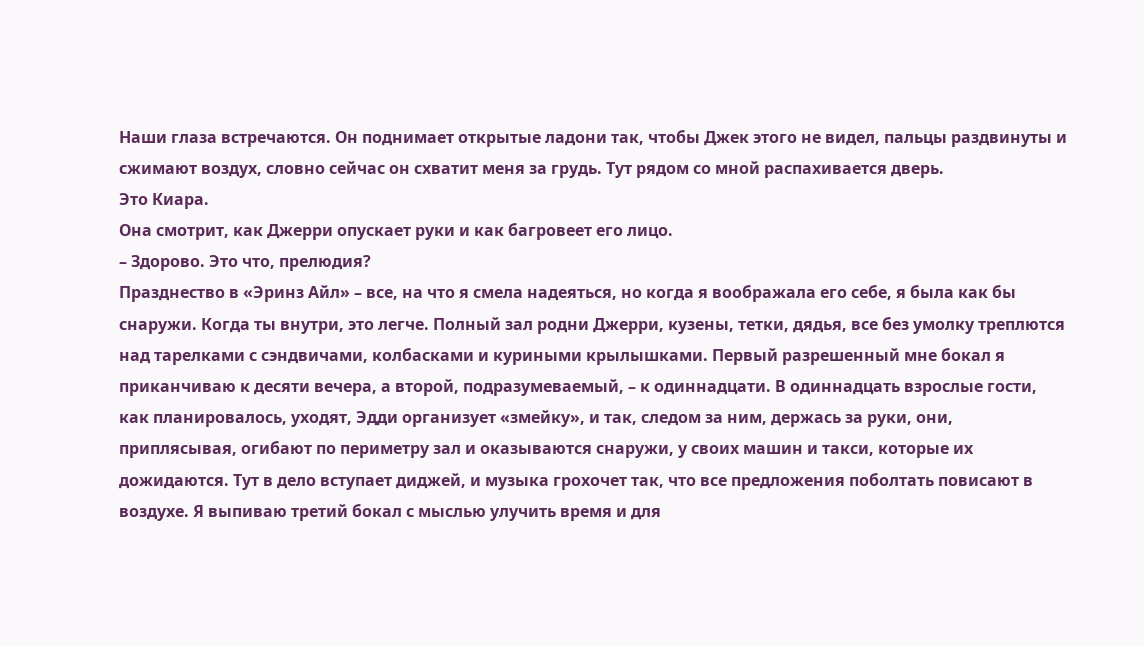Наши глаза встречаются. Он поднимает открытые ладони так, чтобы Джек этого не видел, пальцы раздвинуты и сжимают воздух, словно сейчас он схватит меня за грудь. Тут рядом со мной распахивается дверь.
Это Киара.
Она смотрит, как Джерри опускает руки и как багровеет его лицо.
– Здорово. Это что, прелюдия?
Празднество в «Эринз Айл» – все, на что я смела надеяться, но когда я воображала его себе, я была как бы снаружи. Когда ты внутри, это легче. Полный зал родни Джерри, кузены, тетки, дядья, все без умолку треплются над тарелками с сэндвичами, колбасками и куриными крылышками. Первый разрешенный мне бокал я приканчиваю к десяти вечера, а второй, подразумеваемый, – к одиннадцати. В одиннадцать взрослые гости, как планировалось, уходят, Эдди организует «змейку», и так, следом за ним, держась за руки, они, приплясывая, огибают по периметру зал и оказываются снаружи, у своих машин и такси, которые их дожидаются. Тут в дело вступает диджей, и музыка грохочет так, что все предложения поболтать повисают в воздухе. Я выпиваю третий бокал с мыслью улучить время и для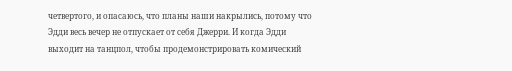четвертого, и опасаюсь, что планы наши накрылись, потому что Эдди весь вечер не отпускает от себя Джерри. И когда Эдди выходит на танцпол, чтобы продемонстрировать комический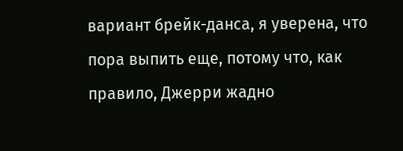вариант брейк-данса, я уверена, что пора выпить еще, потому что, как правило, Джерри жадно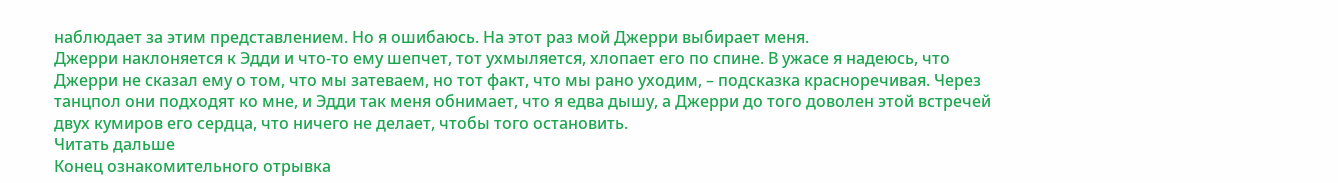наблюдает за этим представлением. Но я ошибаюсь. На этот раз мой Джерри выбирает меня.
Джерри наклоняется к Эдди и что-то ему шепчет, тот ухмыляется, хлопает его по спине. В ужасе я надеюсь, что Джерри не сказал ему о том, что мы затеваем, но тот факт, что мы рано уходим, – подсказка красноречивая. Через танцпол они подходят ко мне, и Эдди так меня обнимает, что я едва дышу, а Джерри до того доволен этой встречей двух кумиров его сердца, что ничего не делает, чтобы того остановить.
Читать дальше
Конец ознакомительного отрывка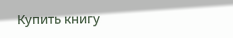Купить книгу